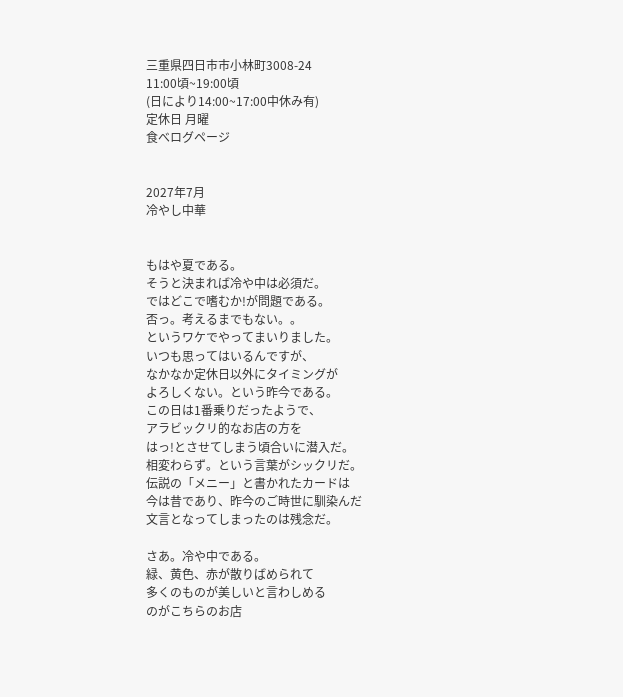三重県四日市市小林町3008-24
11:00頃~19:00頃
(日により14:00~17:00中休み有)
定休日 月曜
食べログページ


2027年7月
冷やし中華


もはや夏である。
そうと決まれば冷や中は必須だ。
ではどこで嗜むか!が問題である。
否っ。考えるまでもない。。
というワケでやってまいりました。
いつも思ってはいるんですが、
なかなか定休日以外にタイミングが
よろしくない。という昨今である。
この日は1番乗りだったようで、
アラビックリ的なお店の方を
はっ!とさせてしまう頃合いに潜入だ。
相変わらず。という言葉がシックリだ。
伝説の「メニー」と書かれたカードは
今は昔であり、昨今のご時世に馴染んだ
文言となってしまったのは残念だ。

さあ。冷や中である。
緑、黄色、赤が散りばめられて
多くのものが美しいと言わしめる
のがこちらのお店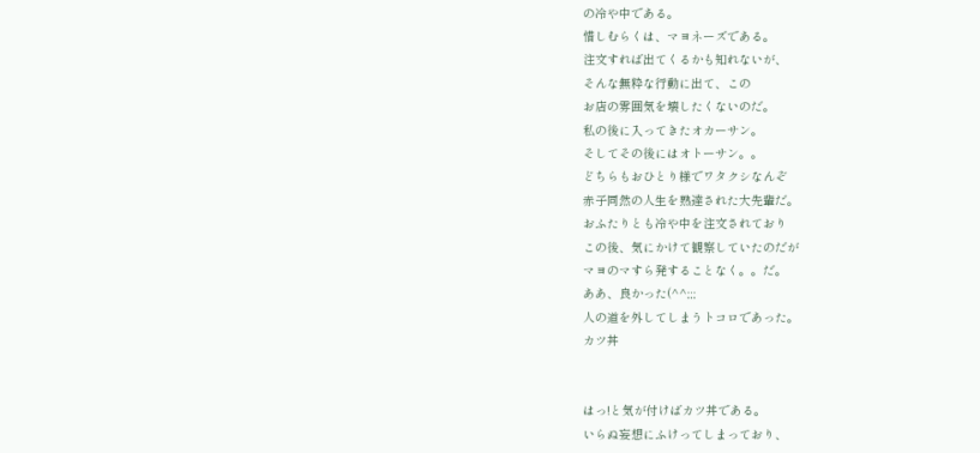の冷や中である。
惜しむらくは、マヨネーズである。
注文すれば出てくるかも知れないが、
そんな無粋な行動に出て、この
お店の雰囲気を壊したくないのだ。
私の後に入ってきたオカーサン。
そしてその後にはオトーサン。。
どちらもおひとり様でワタクシなんぞ
赤子同然の人生を熟達された大先輩だ。
おふたりとも冷や中を注文されており
この後、気にかけて観察していたのだが
マヨのマすら発することなく。。だ。
ああ、良かった(^^;;;
人の道を外してしまうトコロであった。
カツ丼


はっ!と気が付けばカツ丼である。
いらぬ妄想にふけってしまっており、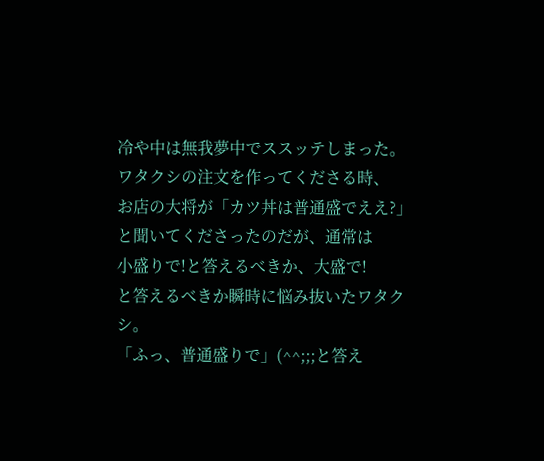冷や中は無我夢中でススッテしまった。
ワタクシの注文を作ってくださる時、
お店の大将が「カツ丼は普通盛でええ?」
と聞いてくださったのだが、通常は
小盛りで!と答えるべきか、大盛で!
と答えるべきか瞬時に悩み抜いたワタクシ。
「ふっ、普通盛りで」(^^;;;と答え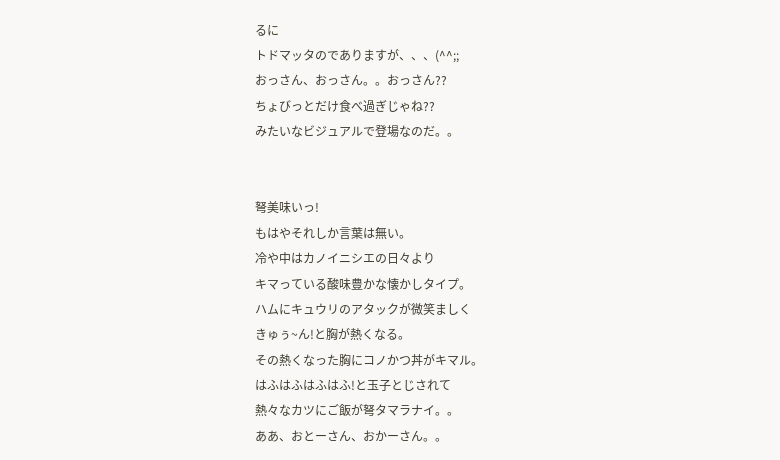るに
トドマッタのでありますが、、、(^^;;
おっさん、おっさん。。おっさん??
ちょびっとだけ食べ過ぎじゃね??
みたいなビジュアルで登場なのだ。。


弩美味いっ!
もはやそれしか言葉は無い。
冷や中はカノイニシエの日々より
キマっている酸味豊かな懐かしタイプ。
ハムにキュウリのアタックが微笑ましく
きゅぅ~ん!と胸が熱くなる。
その熱くなった胸にコノかつ丼がキマル。
はふはふはふはふ!と玉子とじされて
熱々なカツにご飯が弩タマラナイ。。
ああ、おとーさん、おかーさん。。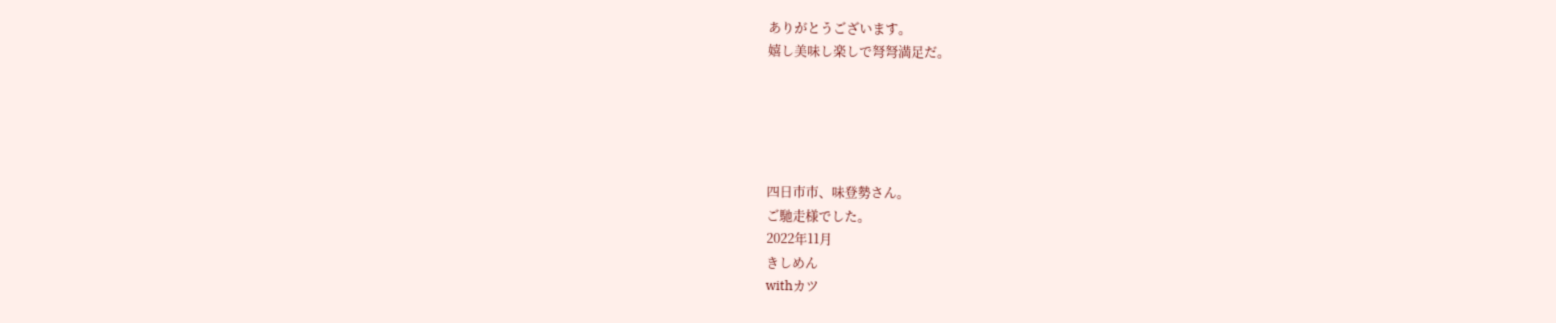ありがとうございます。
嬉し美味し楽しで弩弩満足だ。





四日市市、味登勢さん。
ご馳走様でした。
2022年11月
きしめん
withカツ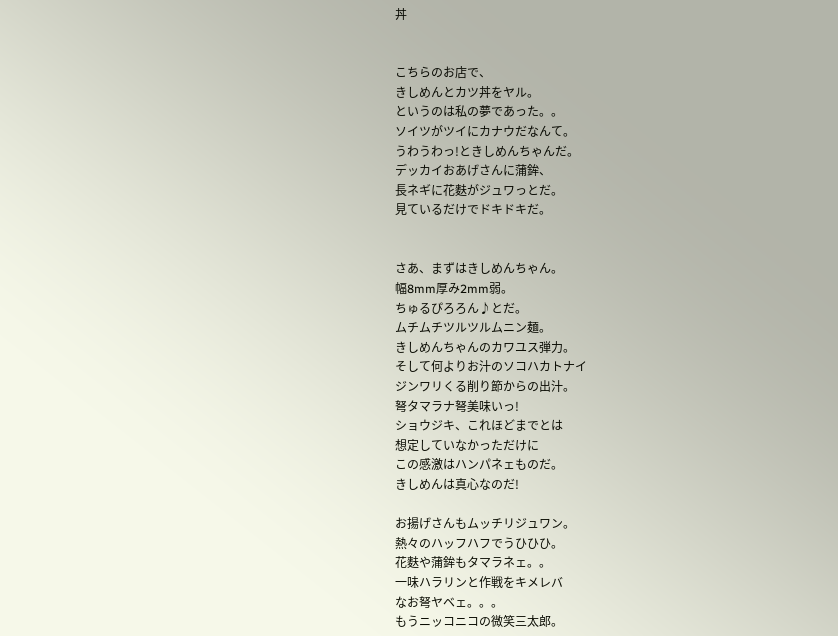丼


こちらのお店で、
きしめんとカツ丼をヤル。
というのは私の夢であった。。
ソイツがツイにカナウだなんて。
うわうわっ!ときしめんちゃんだ。
デッカイおあげさんに蒲鉾、
長ネギに花麩がジュワっとだ。
見ているだけでドキドキだ。


さあ、まずはきしめんちゃん。
幅8mm厚み2mm弱。
ちゅるぴろろん♪とだ。
ムチムチツルツルムニン麺。
きしめんちゃんのカワユス弾力。
そして何よりお汁のソコハカトナイ
ジンワリくる削り節からの出汁。
弩タマラナ弩美味いっ!
ショウジキ、これほどまでとは
想定していなかっただけに
この感激はハンパネェものだ。
きしめんは真心なのだ!

お揚げさんもムッチリジュワン。
熱々のハッフハフでうひひひ。
花麩や蒲鉾もタマラネェ。。
一味ハラリンと作戦をキメレバ
なお弩ヤベェ。。。
もうニッコニコの微笑三太郎。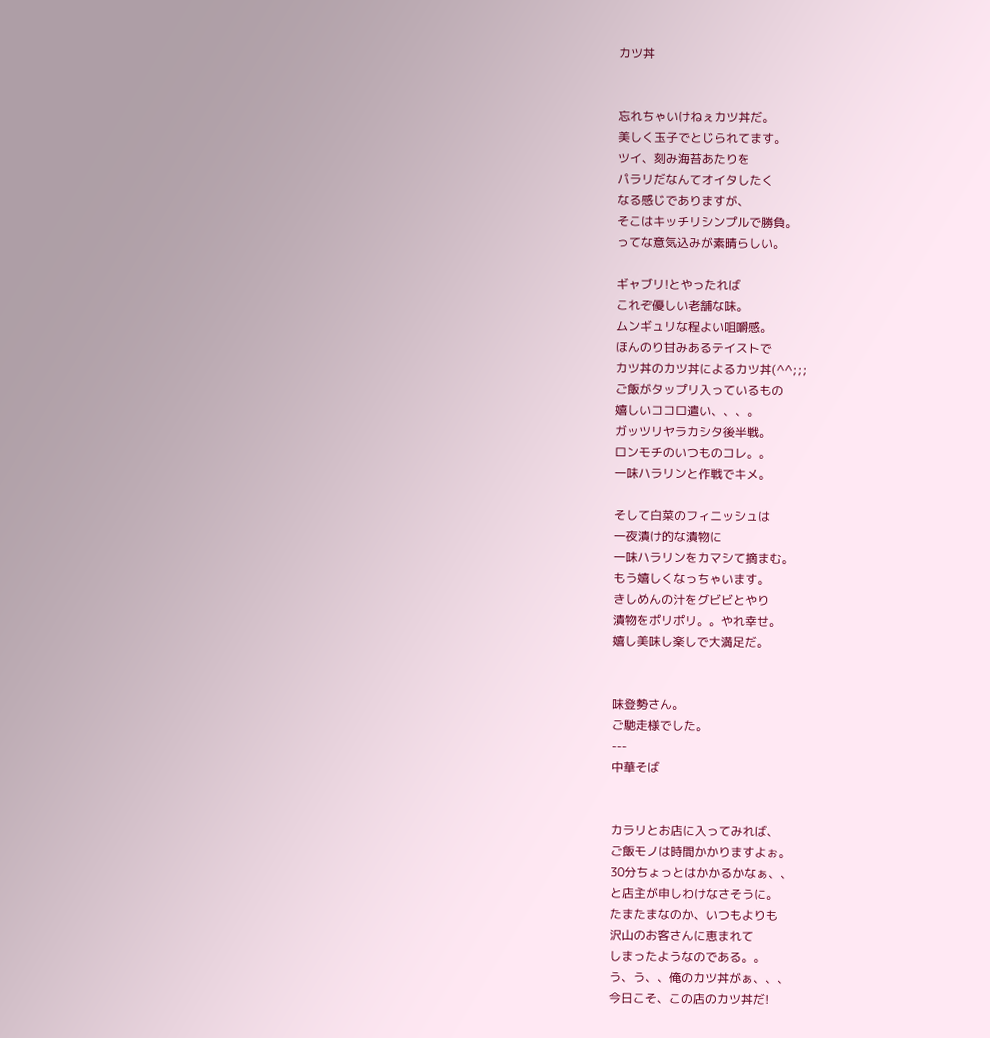カツ丼


忘れちゃいけねぇカツ丼だ。
美しく玉子でとじられてます。
ツイ、刻み海苔あたりを
パラリだなんてオイタしたく
なる感じでありますが、
そこはキッチリシンプルで勝負。
ってな意気込みが素晴らしい。

ギャブリ!とやったれば
これぞ優しい老舗な味。
ムンギュリな程よい咀嚼感。
ほんのり甘みあるテイストで
カツ丼のカツ丼によるカツ丼(^^;;;
ご飯がタップリ入っているもの
嬉しいココロ遣い、、、。
ガッツリヤラカシタ後半戦。
ロンモチのいつものコレ。。
一味ハラリンと作戦でキメ。

そして白菜のフィニッシュは
一夜漬け的な漬物に
一味ハラリンをカマシて摘まむ。
もう嬉しくなっちゃいます。
きしめんの汁をグビビとやり
漬物をポリポリ。。やれ幸せ。
嬉し美味し楽しで大満足だ。


味登勢さん。
ご馳走様でした。
---
中華そば


カラリとお店に入ってみれば、
ご飯モノは時間かかりますよぉ。
30分ちょっとはかかるかなぁ、、
と店主が申しわけなさそうに。
たまたまなのか、いつもよりも
沢山のお客さんに恵まれて
しまったようなのである。。
う、う、、俺のカツ丼がぁ、、、
今日こそ、この店のカツ丼だ!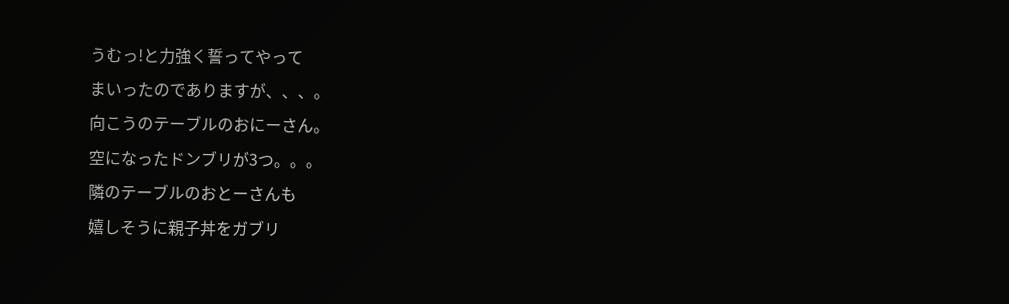うむっ!と力強く誓ってやって
まいったのでありますが、、、。
向こうのテーブルのおにーさん。
空になったドンブリが3つ。。。
隣のテーブルのおとーさんも
嬉しそうに親子丼をガブリ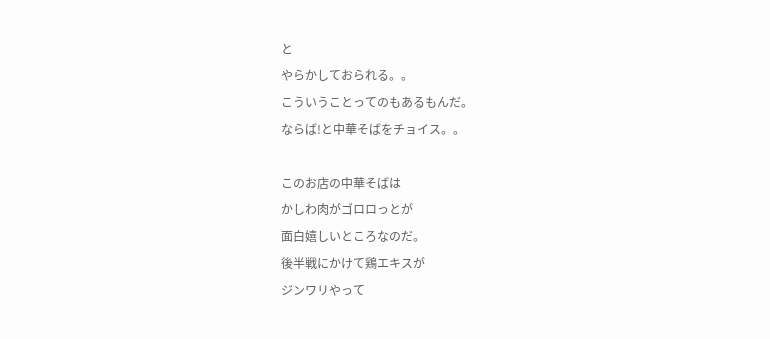と
やらかしておられる。。
こういうことってのもあるもんだ。
ならば!と中華そばをチョイス。。

このお店の中華そばは
かしわ肉がゴロロっとが
面白嬉しいところなのだ。
後半戦にかけて鶏エキスが
ジンワリやって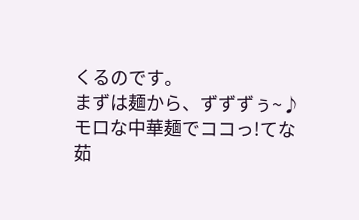くるのです。
まずは麺から、ずずずぅ~♪
モロな中華麺でココっ!てな
茹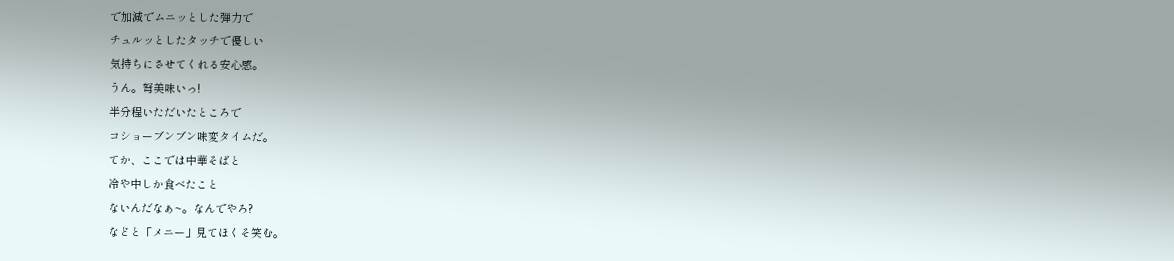で加減でムニッとした弾力で
チュルッとしたタッチで優しい
気持ちにさせてくれる安心感。
うん。弩美味いっ!
半分程いただいたところで
コショーブンブン味変タイムだ。
てか、ここでは中華そばと
冷や中しか食べたこと
ないんだなぁ~。なんでやろ?
などと「メニー」見てほくそ笑む。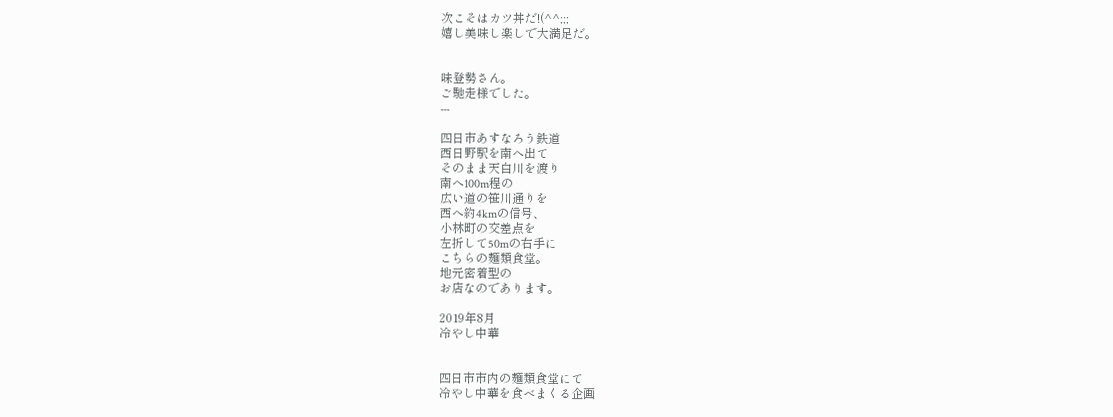次こそはカツ丼だ!(^^;;;
嬉し美味し楽しで大満足だ。


味登勢さん。
ご馳走様でした。
---

四日市あすなろう鉄道
西日野駅を南へ出て
そのまま天白川を渡り
南へ100m程の
広い道の笹川通りを
西へ約4kmの信号、
小林町の交差点を
左折して50mの右手に
こちらの麺類食堂。
地元密着型の
お店なのであります。

2019年8月
冷やし中華


四日市市内の麺類食堂にて
冷やし中華を食べまくる企画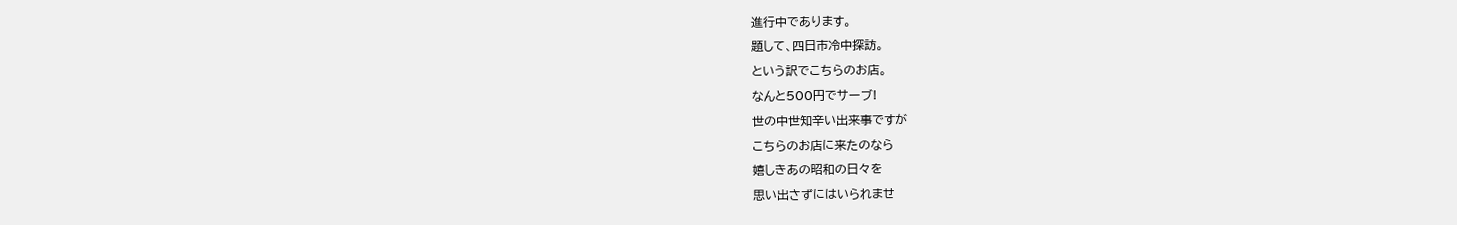進行中であります。
題して、四日市冷中探訪。
という訳でこちらのお店。
なんと500円でサーブ!
世の中世知辛い出来事ですが
こちらのお店に来たのなら
嬉しきあの昭和の日々を
思い出さずにはいられませ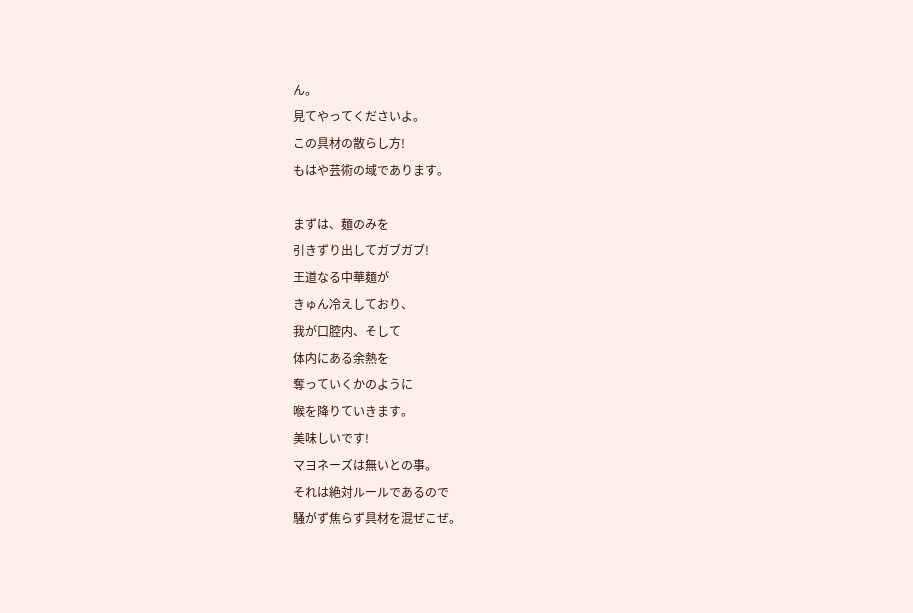ん。
見てやってくださいよ。
この具材の散らし方!
もはや芸術の域であります。

まずは、麺のみを
引きずり出してガブガブ!
王道なる中華麺が
きゅん冷えしており、
我が口腔内、そして
体内にある余熱を
奪っていくかのように
喉を降りていきます。
美味しいです!
マヨネーズは無いとの事。
それは絶対ルールであるので
騒がず焦らず具材を混ぜこぜ。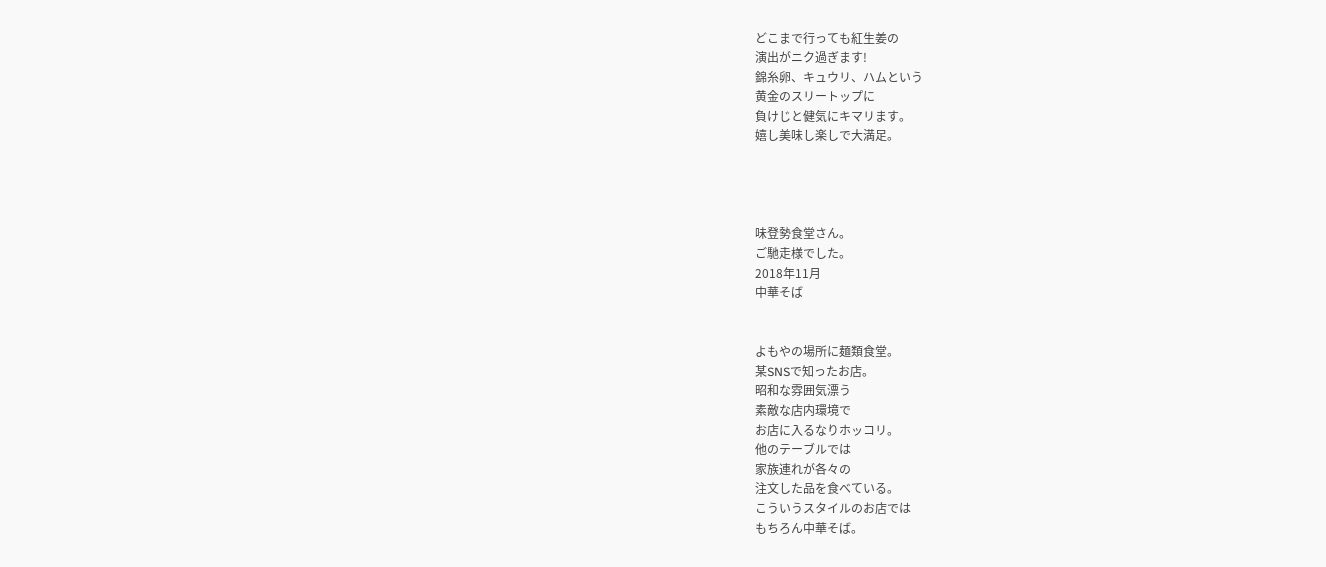どこまで行っても紅生姜の
演出がニク過ぎます!
錦糸卵、キュウリ、ハムという
黄金のスリートップに
負けじと健気にキマリます。
嬉し美味し楽しで大満足。




味登勢食堂さん。
ご馳走様でした。
2018年11月
中華そば


よもやの場所に麺類食堂。
某SNSで知ったお店。
昭和な雰囲気漂う
素敵な店内環境で
お店に入るなりホッコリ。
他のテーブルでは
家族連れが各々の
注文した品を食べている。
こういうスタイルのお店では
もちろん中華そば。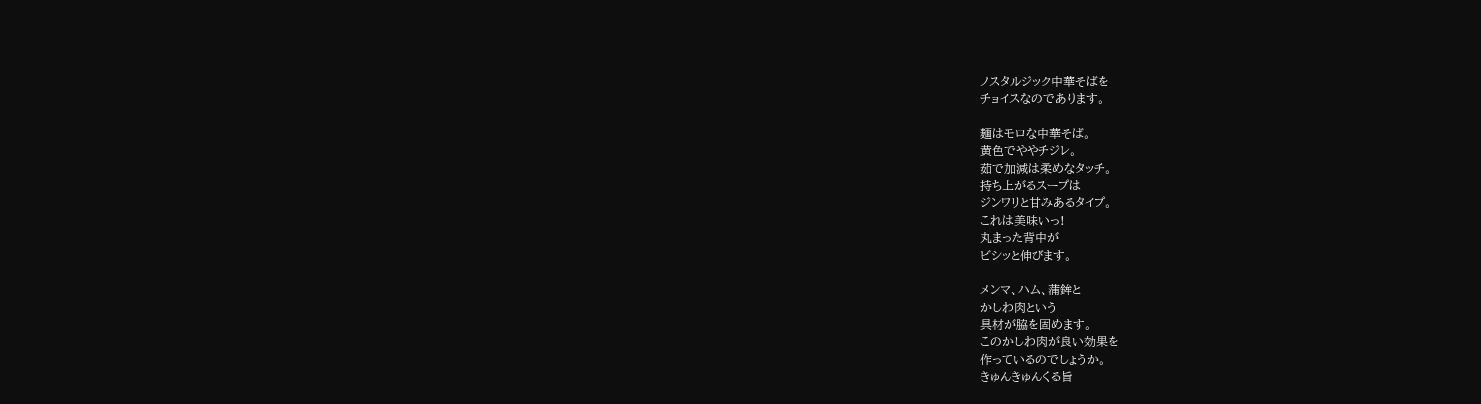ノスタルジック中華そばを
チョイスなのであります。

麺はモロな中華そば。
黄色でややチジレ。
茹で加減は柔めなタッチ。
持ち上がるスープは
ジンワリと甘みあるタイプ。
これは美味いっ!
丸まった背中が
ビシッと伸びます。

メンマ、ハム、蒲鉾と
かしわ肉という
具材が脇を固めます。
このかしわ肉が良い効果を
作っているのでしょうか。
きゅんきゅんくる旨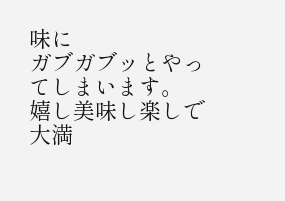味に
ガブガブッとやってしまいます。
嬉し美味し楽しで大満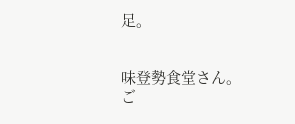足。


味登勢食堂さん。
ご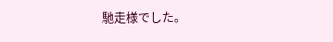馳走様でした。